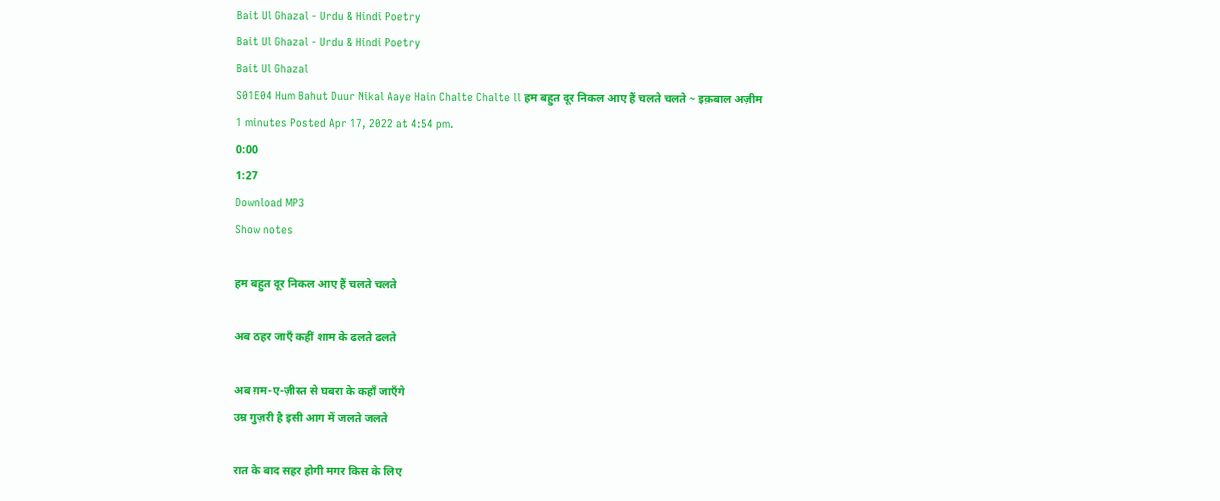Bait Ul Ghazal - Urdu & Hindi Poetry
Bait Ul Ghazal - Urdu & Hindi Poetry
Bait Ul Ghazal
S01E04 Hum Bahut Duur Nikal Aaye Hain Chalte Chalte ll हम बहुत दूर निकल आए हैं चलते चलते ~ इक़बाल अज़ीम
1 minutes Posted Apr 17, 2022 at 4:54 pm.
0:00
1:27
Download MP3
Show notes

हम बहुत दूर निकल आए हैं चलते चलते

अब ठहर जाएँ कहीं शाम के ढलते ढलते

अब ग़म-ए-ज़ीस्त से घबरा के कहाँ जाएँगे
उम्र गुज़री है इसी आग में जलते जलते

रात के बाद सहर होगी मगर किस के लिए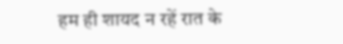हम ही शायद न रहें रात के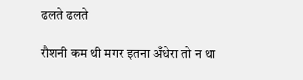ढलते ढलते

रौशनी कम थी मगर इतना अँधेरा तो न था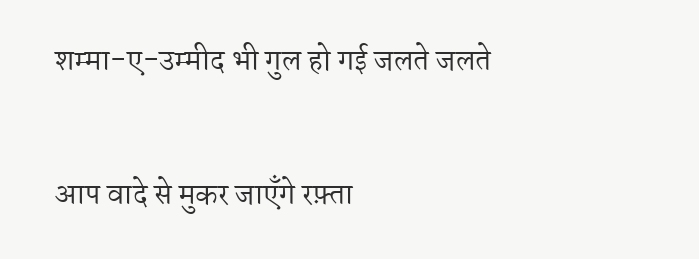शम्मा-ए-उम्मीद भी गुल हो गई जलते जलते

आप वादे से मुकर जाएँगे रफ़्ता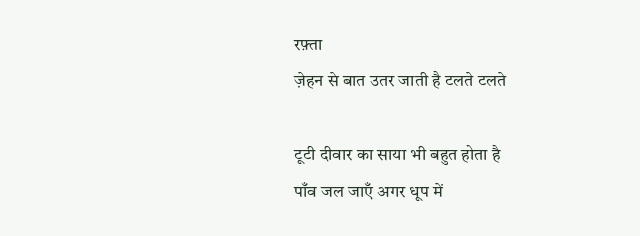रफ़्ता
ज़ेहन से बात उतर जाती है टलते टलते

टूटी दीवार का साया भी बहुत होता है
पाँव जल जाएँ अगर धूप में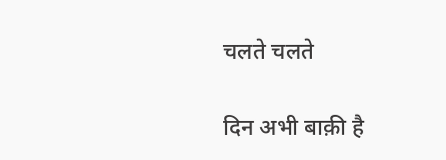चलते चलते

दिन अभी बाक़ी है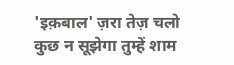'इक़बाल' ज़रा तेज़ चलो
कुछ न सूझेगा तुम्हें शाम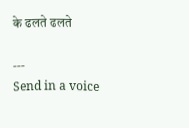के ढलते ढलते

---
Send in a voice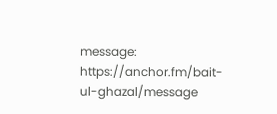message: https://anchor.fm/bait-ul-ghazal/message